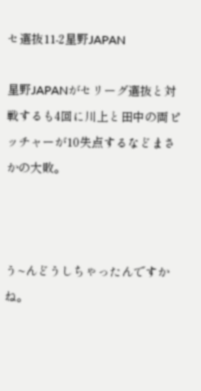セ選抜11-2星野JAPAN

星野JAPANがセリーグ選抜と対戦するも4回に川上と田中の両ピッチャーが10失点するなどまさかの大敗。



う~んどうしちゃったんですかね。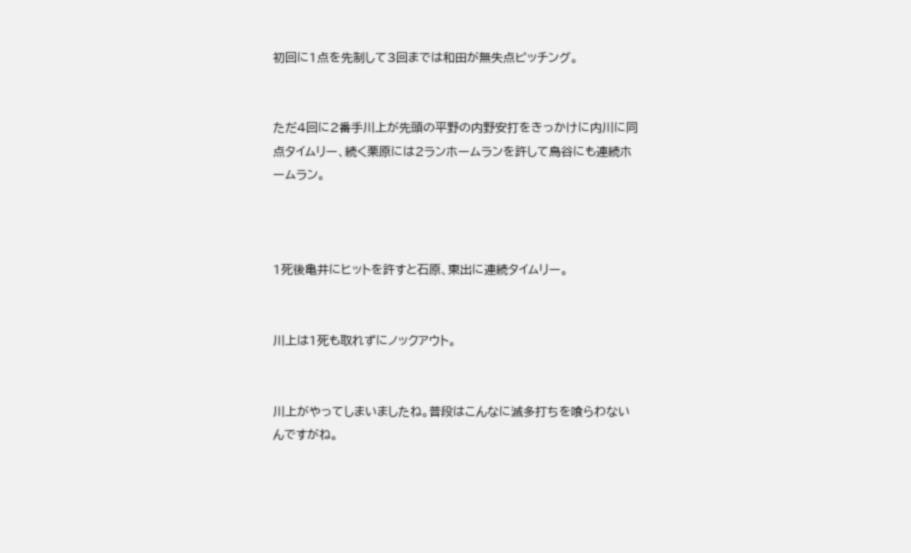初回に1点を先制して3回までは和田が無失点ピッチング。


ただ4回に2番手川上が先頭の平野の内野安打をきっかけに内川に同点タイムリー、続く栗原には2ランホームランを許して鳥谷にも連続ホームラン。



1死後亀井にヒットを許すと石原、東出に連続タイムリー。


川上は1死も取れずにノックアウト。


川上がやってしまいましたね。普段はこんなに滅多打ちを喰らわないんですがね。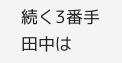続く3番手田中は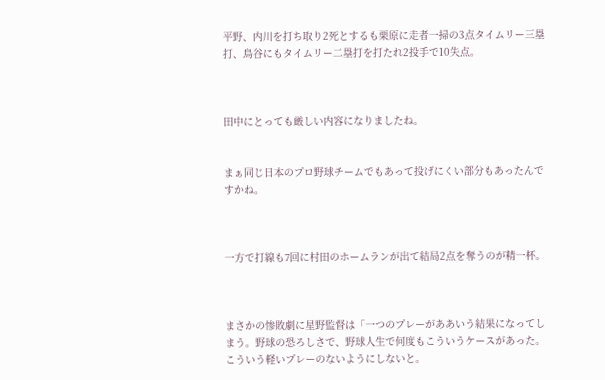平野、内川を打ち取り2死とするも栗原に走者一掃の3点タイムリー三塁打、鳥谷にもタイムリー二塁打を打たれ2投手で10失点。



田中にとっても厳しい内容になりましたね。


まぁ同じ日本のプロ野球チームでもあって投げにくい部分もあったんですかね。



一方で打線も7回に村田のホームランが出て結局2点を奪うのが精一杯。



まさかの惨敗劇に星野監督は「一つのプレーがああいう結果になってしまう。野球の恐ろしさで、野球人生で何度もこういうケースがあった。こういう軽いプレーのないようにしないと。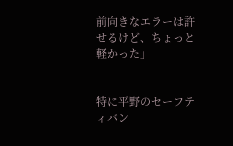前向きなエラーは許せるけど、ちょっと軽かった」


特に平野のセーフティバン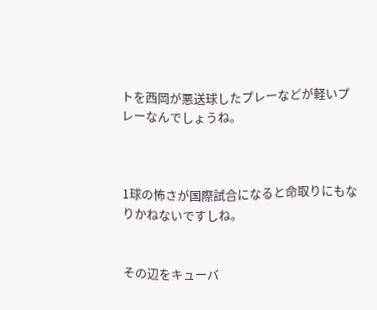トを西岡が悪送球したプレーなどが軽いプレーなんでしょうね。



1球の怖さが国際試合になると命取りにもなりかねないですしね。


その辺をキューバ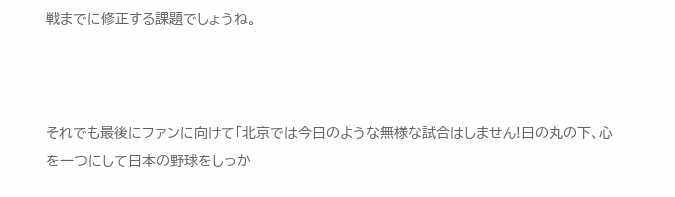戦までに修正する課題でしょうね。



それでも最後にファンに向けて「北京では今日のような無様な試合はしません!日の丸の下、心を一つにして日本の野球をしっか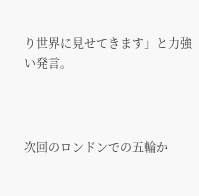り世界に見せてきます」と力強い発言。



次回のロンドンでの五輪か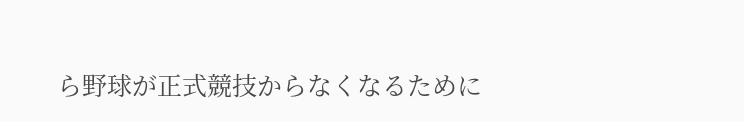ら野球が正式競技からなくなるために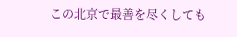この北京で最善を尽くしても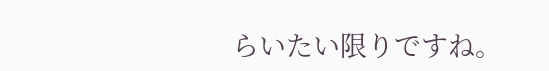らいたい限りですね。